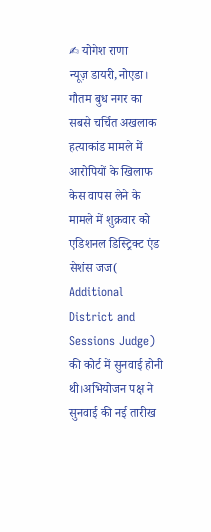✍ योगेश राणा
न्यूज़ डायरी,नोएडा।
गौतम बुध नगर का सबसे चर्चित अखलाक हत्याकांड मामले में आरोपियों के खिलाफ केस वापस लेने के मामले में शुक्रवार को एडिशनल डिस्ट्रिक्ट एंड सेशंस जज( Additional District and Sessions Judge)
की कोर्ट में सुनवाई होनी थी।अभियोजन पक्ष ने सुनवाई की नई तारीख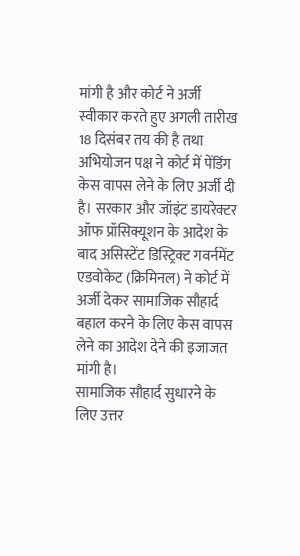मांगी है और कोर्ट ने अर्जी स्वीकार करते हुए अगली तारीख 18 दिसंबर तय की है तथा अभियोजन पक्ष ने कोर्ट में पेंडिंग केस वापस लेने के लिए अर्जी दी है। सरकार और जॉइंट डायरेक्टर ऑफ प्रॉसिक्यूशन के आदेश के बाद असिस्टेंट डिस्ट्रिक्ट गवर्नमेंट एडवोकेट (क्रिमिनल) ने कोर्ट में अर्जी देकर सामाजिक सौहार्द बहाल करने के लिए केस वापस लेने का आदेश देने की इजाजत मांगी है।
सामाजिक सौहार्द सुधारने के लिए उत्तर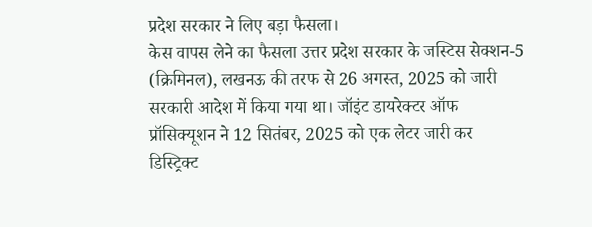प्रदेश सरकार ने लिए बड़ा फैसला।
केस वापस लेने का फैसला उत्तर प्रदेश सरकार के जस्टिस सेक्शन-5 (क्रिमिनल), लखनऊ की तरफ से 26 अगस्त, 2025 को जारी सरकारी आदेश में किया गया था। जॉइंट डायरेक्टर ऑफ प्रॉसिक्यूशन ने 12 सितंबर, 2025 को एक लेटर जारी कर डिस्ट्रिक्ट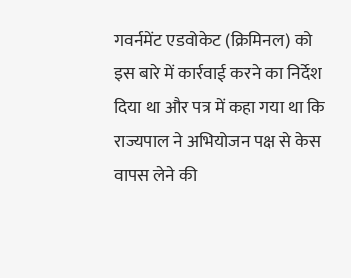गवर्नमेंट एडवोकेट (क्रिमिनल) को इस बारे में कार्रवाई करने का निर्देश दिया था और पत्र में कहा गया था कि राज्यपाल ने अभियोजन पक्ष से केस वापस लेने की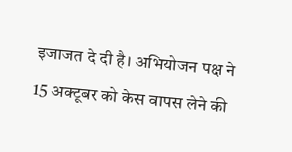इजाजत दे दी है। अभियोजन पक्ष ने 15 अक्टूबर को केस वापस लेने की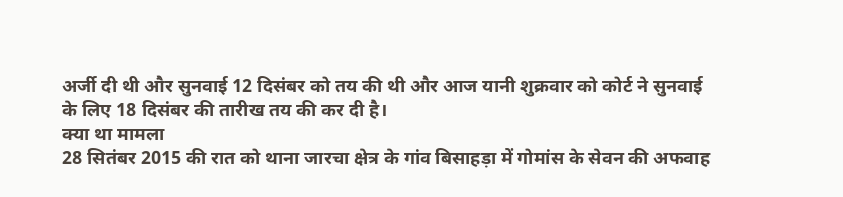अर्जी दी थी और सुनवाई 12 दिसंबर को तय की थी और आज यानी शुक्रवार को कोर्ट ने सुनवाई के लिए 18 दिसंबर की तारीख तय की कर दी है।
क्या था मामला
28 सितंबर 2015 की रात को थाना जारचा क्षेत्र के गांव बिसाहड़ा में गोमांस के सेवन की अफवाह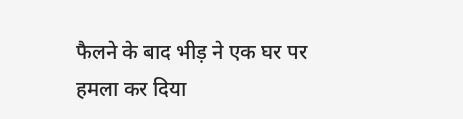फैलने के बाद भीड़ ने एक घर पर हमला कर दिया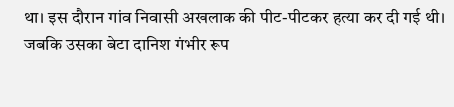था। इस दौरान गांव निवासी अखलाक की पीट-पीटकर हत्या कर दी गई थी। जबकि उसका बेटा दानिश गंभीर रूप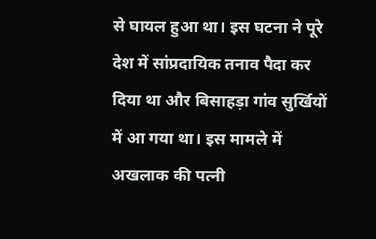से घायल हुआ था। इस घटना ने पूरे देश में सांप्रदायिक तनाव पैदा कर दिया था और बिसाहड़ा गांव सुर्खियों में आ गया था। इस मामले में अखलाक की पत्नी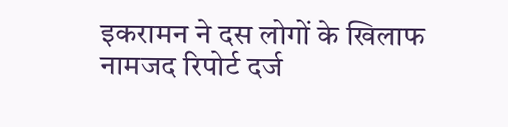इकरामन ने दस लोगों के खिलाफ नामजद रिपोर्ट दर्ज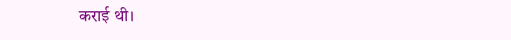कराई थी।